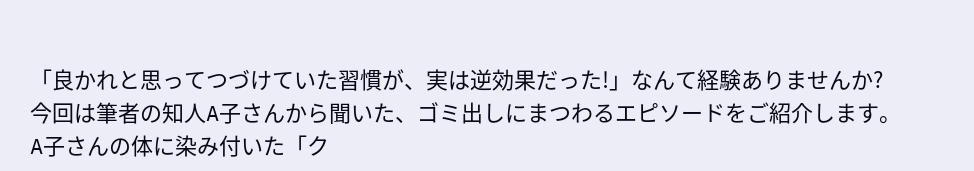「良かれと思ってつづけていた習慣が、実は逆効果だった!」なんて経験ありませんか?
今回は筆者の知人A子さんから聞いた、ゴミ出しにまつわるエピソードをご紹介します。
A子さんの体に染み付いた「ク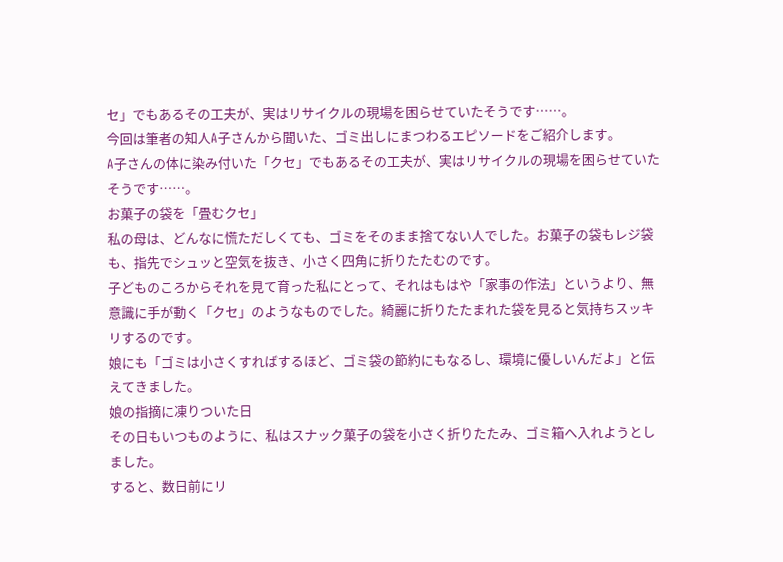セ」でもあるその工夫が、実はリサイクルの現場を困らせていたそうです……。
今回は筆者の知人A子さんから聞いた、ゴミ出しにまつわるエピソードをご紹介します。
A子さんの体に染み付いた「クセ」でもあるその工夫が、実はリサイクルの現場を困らせていたそうです……。
お菓子の袋を「畳むクセ」
私の母は、どんなに慌ただしくても、ゴミをそのまま捨てない人でした。お菓子の袋もレジ袋も、指先でシュッと空気を抜き、小さく四角に折りたたむのです。
子どものころからそれを見て育った私にとって、それはもはや「家事の作法」というより、無意識に手が動く「クセ」のようなものでした。綺麗に折りたたまれた袋を見ると気持ちスッキリするのです。
娘にも「ゴミは小さくすればするほど、ゴミ袋の節約にもなるし、環境に優しいんだよ」と伝えてきました。
娘の指摘に凍りついた日
その日もいつものように、私はスナック菓子の袋を小さく折りたたみ、ゴミ箱へ入れようとしました。
すると、数日前にリ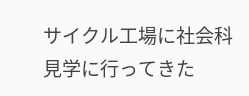サイクル工場に社会科見学に行ってきた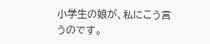小学生の娘が、私にこう言うのです。